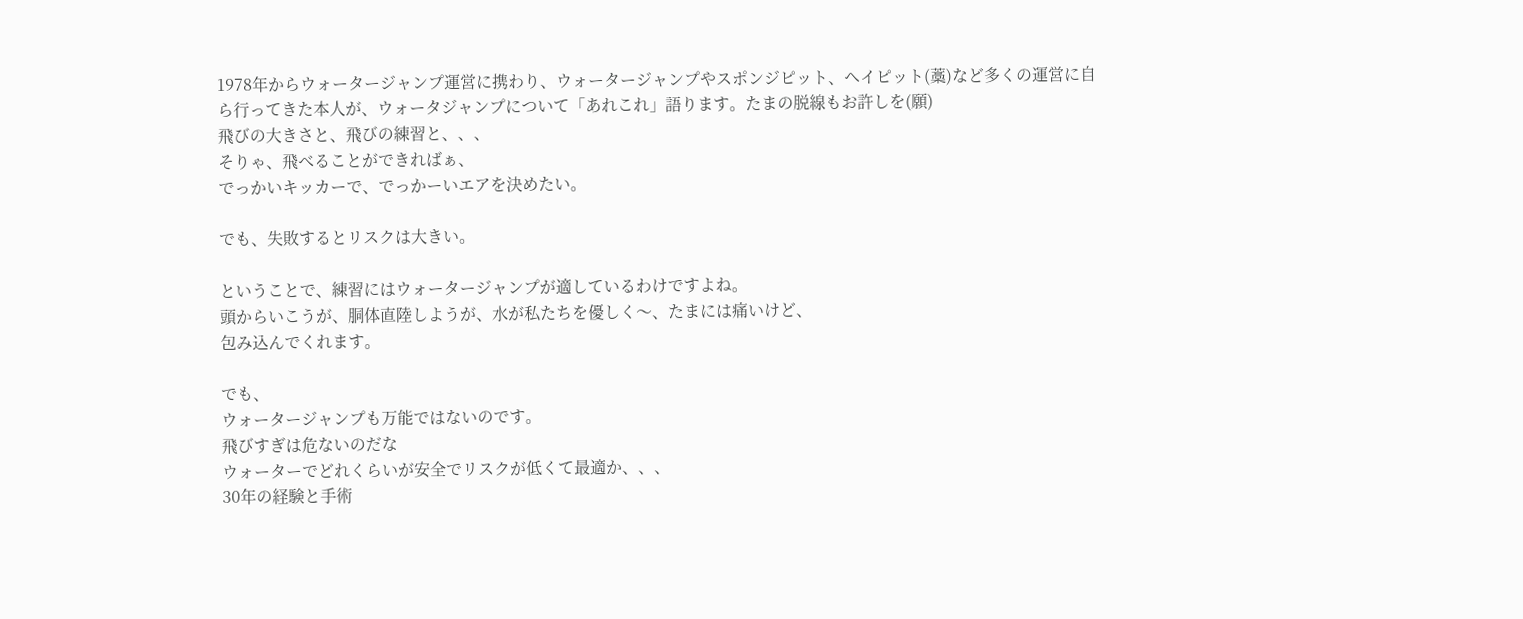1978年からウォータージャンプ運営に携わり、ウォータージャンプやスポンジピット、ヘイピット(藁)など多くの運営に自ら行ってきた本人が、ウォータジャンプについて「あれこれ」語ります。たまの脱線もお許しを(願)
飛びの大きさと、飛びの練習と、、、
そりゃ、飛べることができればぁ、
でっかいキッカーで、でっかーいエアを決めたい。

でも、失敗するとリスクは大きい。

ということで、練習にはウォータージャンプが適しているわけですよね。
頭からいこうが、胴体直陸しようが、水が私たちを優しく〜、たまには痛いけど、
包み込んでくれます。

でも、
ウォータージャンプも万能ではないのです。
飛びすぎは危ないのだな
ウォーターでどれくらいが安全でリスクが低くて最適か、、、
30年の経験と手術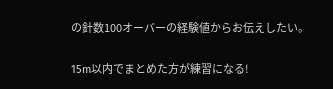の針数100オーバーの経験値からお伝えしたい。

15m以内でまとめた方が練習になる!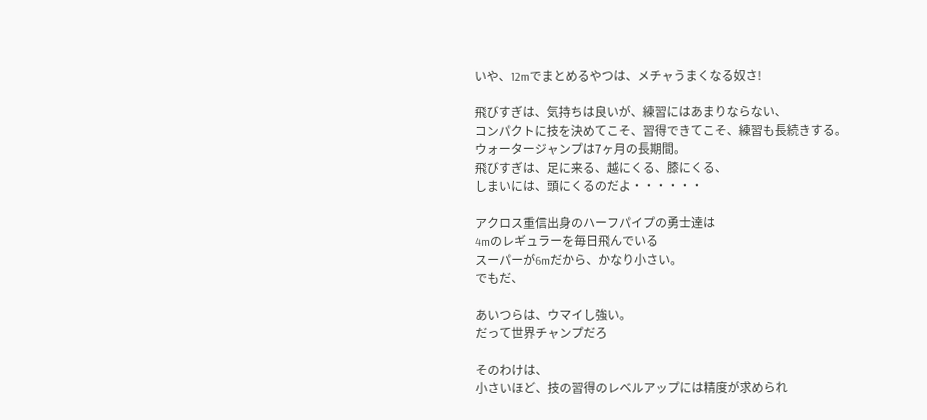いや、12mでまとめるやつは、メチャうまくなる奴さ!

飛びすぎは、気持ちは良いが、練習にはあまりならない、
コンパクトに技を決めてこそ、習得できてこそ、練習も長続きする。
ウォータージャンプは7ヶ月の長期間。
飛びすぎは、足に来る、越にくる、膝にくる、
しまいには、頭にくるのだよ・・・・・・

アクロス重信出身のハーフパイプの勇士達は
4mのレギュラーを毎日飛んでいる
スーパーが6mだから、かなり小さい。
でもだ、

あいつらは、ウマイし強い。
だって世界チャンプだろ

そのわけは、
小さいほど、技の習得のレベルアップには精度が求められ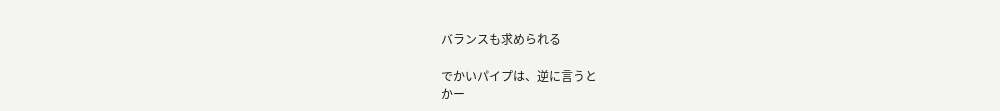バランスも求められる

でかいパイプは、逆に言うと
かー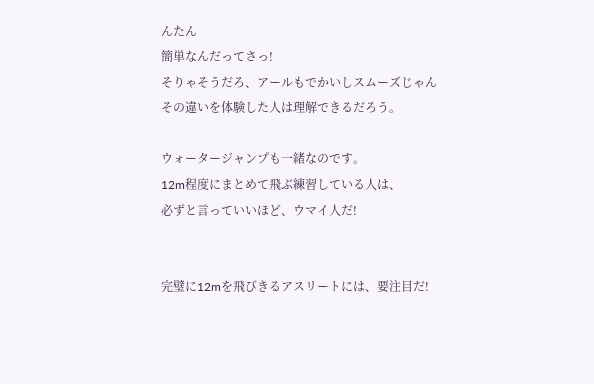んたん
簡単なんだってさっ!
そりゃそうだろ、アールもでかいしスムーズじゃん
その違いを体験した人は理解できるだろう。

ウォータージャンプも一緒なのです。
12m程度にまとめて飛ぶ練習している人は、
必ずと言っていいほど、ウマイ人だ!


完璧に12mを飛びきるアスリートには、要注目だ!